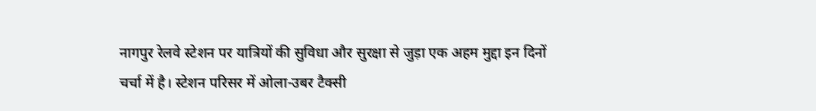नागपुर रेलवे स्टेशन पर यात्रियों की सुविधा और सुरक्षा से जुड़ा एक अहम मुद्दा इन दिनों चर्चा में है। स्टेशन परिसर में ओला-उबर टैक्सी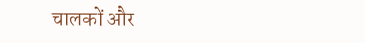चालकों और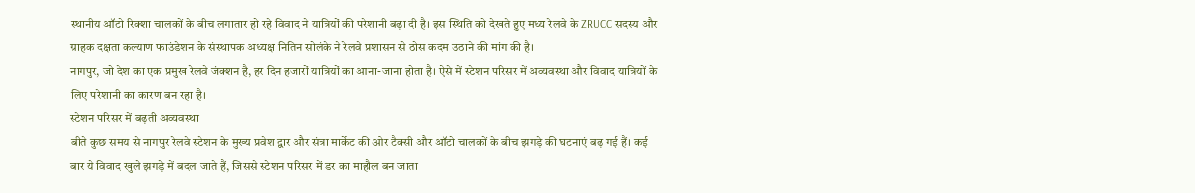स्थानीय ऑटो रिक्शा चालकों के बीच लगातार हो रहे विवाद ने यात्रियों की परेशानी बढ़ा दी है। इस स्थिति को देखते हुए मध्य रेलवे के ZRUCC सदस्य और ग्राहक दक्षता कल्याण फाउंडेशन के संस्थापक अध्यक्ष नितिन सोलंके ने रेलवे प्रशासन से ठोस कदम उठाने की मांग की है।
नागपुर, जो देश का एक प्रमुख रेलवे जंक्शन है, हर दिन हजारों यात्रियों का आना-जाना होता है। ऐसे में स्टेशन परिसर में अव्यवस्था और विवाद यात्रियों के लिए परेशानी का कारण बन रहा है।
स्टेशन परिसर में बढ़ती अव्यवस्था
बीते कुछ समय से नागपुर रेलवे स्टेशन के मुख्य प्रवेश द्वार और संत्रा मार्केट की ओर टैक्सी और ऑटो चालकों के बीच झगड़े की घटनाएं बढ़ गई हैं। कई बार ये विवाद खुले झगड़े में बदल जाते हैं, जिससे स्टेशन परिसर में डर का माहौल बन जाता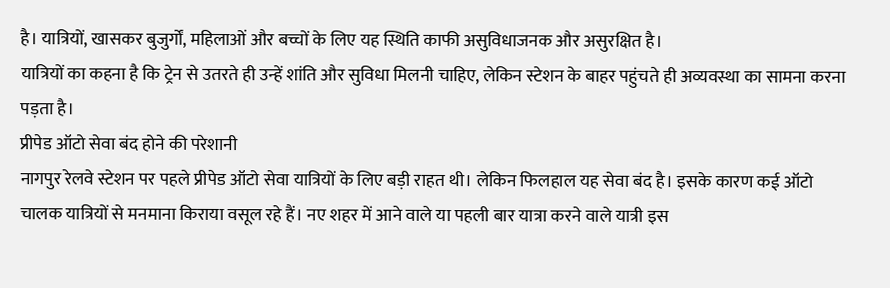है। यात्रियों, खासकर बुजुर्गों, महिलाओं और बच्चों के लिए यह स्थिति काफी असुविधाजनक और असुरक्षित है।
यात्रियों का कहना है कि ट्रेन से उतरते ही उन्हें शांति और सुविधा मिलनी चाहिए, लेकिन स्टेशन के बाहर पहुंचते ही अव्यवस्था का सामना करना पड़ता है।
प्रीपेड ऑटो सेवा बंद होने की परेशानी
नागपुर रेलवे स्टेशन पर पहले प्रीपेड ऑटो सेवा यात्रियों के लिए बड़ी राहत थी। लेकिन फिलहाल यह सेवा बंद है। इसके कारण कई ऑटो चालक यात्रियों से मनमाना किराया वसूल रहे हैं। नए शहर में आने वाले या पहली बार यात्रा करने वाले यात्री इस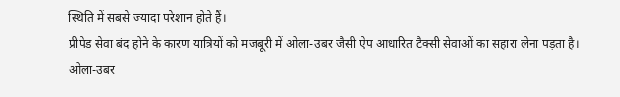स्थिति में सबसे ज्यादा परेशान होते हैं।
प्रीपेड सेवा बंद होने के कारण यात्रियों को मजबूरी में ओला-उबर जैसी ऐप आधारित टैक्सी सेवाओं का सहारा लेना पड़ता है।
ओला-उबर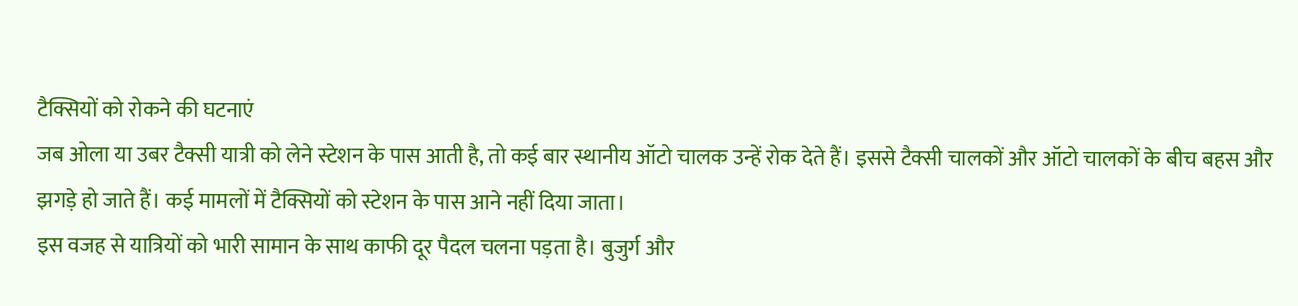टैक्सियों को रोकने की घटनाएं
जब ओला या उबर टैक्सी यात्री को लेने स्टेशन के पास आती है, तो कई बार स्थानीय ऑटो चालक उन्हें रोक देते हैं। इससे टैक्सी चालकों और ऑटो चालकों के बीच बहस और झगड़े हो जाते हैं। कई मामलों में टैक्सियों को स्टेशन के पास आने नहीं दिया जाता।
इस वजह से यात्रियों को भारी सामान के साथ काफी दूर पैदल चलना पड़ता है। बुजुर्ग और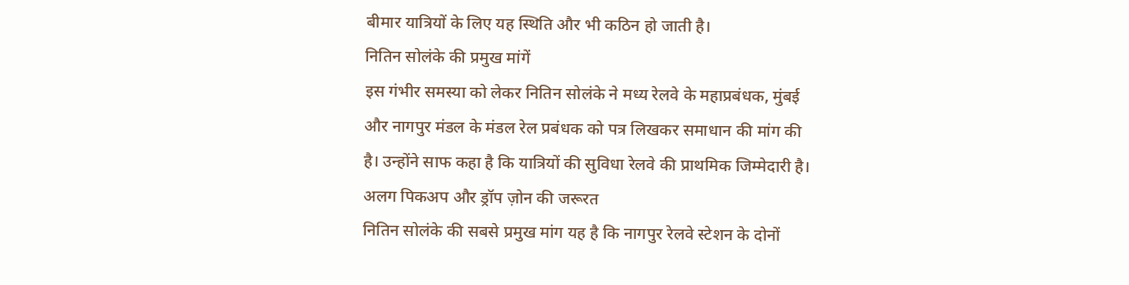बीमार यात्रियों के लिए यह स्थिति और भी कठिन हो जाती है।
नितिन सोलंके की प्रमुख मांगें
इस गंभीर समस्या को लेकर नितिन सोलंके ने मध्य रेलवे के महाप्रबंधक, मुंबई और नागपुर मंडल के मंडल रेल प्रबंधक को पत्र लिखकर समाधान की मांग की है। उन्होंने साफ कहा है कि यात्रियों की सुविधा रेलवे की प्राथमिक जिम्मेदारी है।
अलग पिकअप और ड्रॉप ज़ोन की जरूरत
नितिन सोलंके की सबसे प्रमुख मांग यह है कि नागपुर रेलवे स्टेशन के दोनों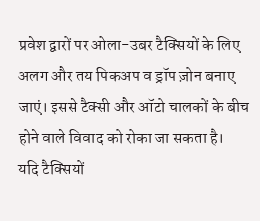प्रवेश द्वारों पर ओला-उबर टैक्सियों के लिए अलग और तय पिकअप व ड्रॉप ज़ोन बनाए जाएं। इससे टैक्सी और ऑटो चालकों के बीच होने वाले विवाद को रोका जा सकता है।
यदि टैक्सियों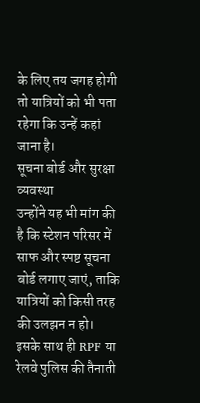के लिए तय जगह होगी तो यात्रियों को भी पता रहेगा कि उन्हें कहां जाना है।
सूचना बोर्ड और सुरक्षा व्यवस्था
उन्होंने यह भी मांग की है कि स्टेशन परिसर में साफ और स्पष्ट सूचना बोर्ड लगाए जाएं, ताकि यात्रियों को किसी तरह की उलझन न हो। इसके साथ ही RPF या रेलवे पुलिस की तैनाती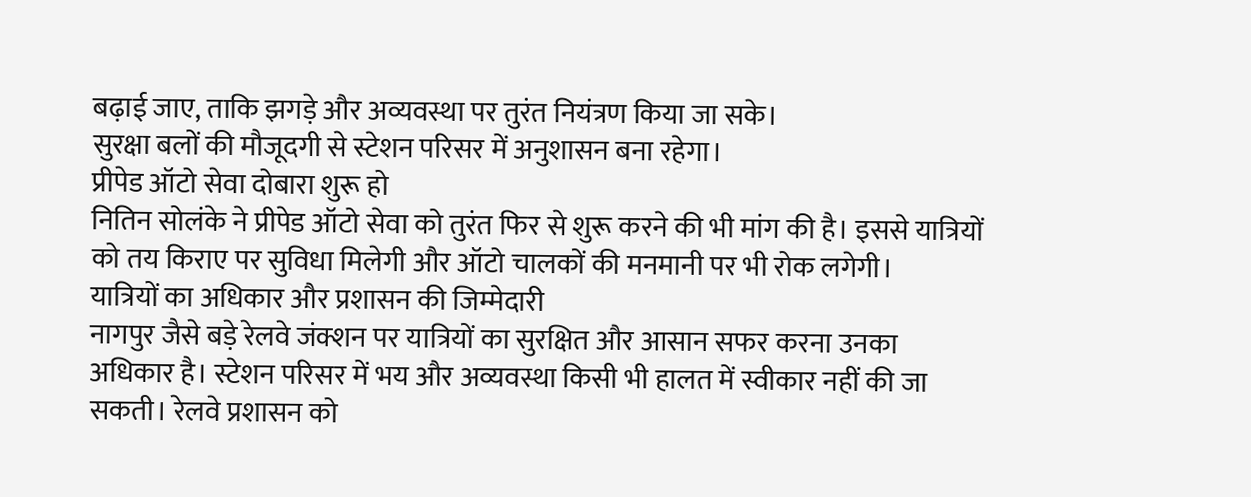बढ़ाई जाए, ताकि झगड़े और अव्यवस्था पर तुरंत नियंत्रण किया जा सके।
सुरक्षा बलों की मौजूदगी से स्टेशन परिसर में अनुशासन बना रहेगा।
प्रीपेड ऑटो सेवा दोबारा शुरू हो
नितिन सोलंके ने प्रीपेड ऑटो सेवा को तुरंत फिर से शुरू करने की भी मांग की है। इससे यात्रियों को तय किराए पर सुविधा मिलेगी और ऑटो चालकों की मनमानी पर भी रोक लगेगी।
यात्रियों का अधिकार और प्रशासन की जिम्मेदारी
नागपुर जैसे बड़े रेलवे जंक्शन पर यात्रियों का सुरक्षित और आसान सफर करना उनका अधिकार है। स्टेशन परिसर में भय और अव्यवस्था किसी भी हालत में स्वीकार नहीं की जा सकती। रेलवे प्रशासन को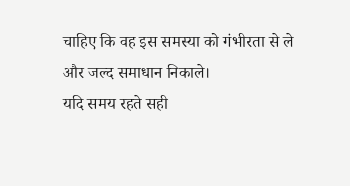चाहिए कि वह इस समस्या को गंभीरता से ले और जल्द समाधान निकाले।
यदि समय रहते सही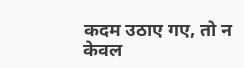कदम उठाए गए, तो न केवल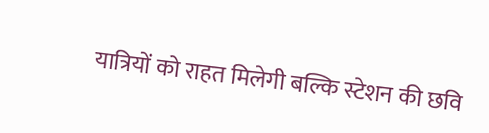यात्रियों को राहत मिलेगी बल्कि स्टेशन की छवि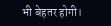भी बेहतर होगी।